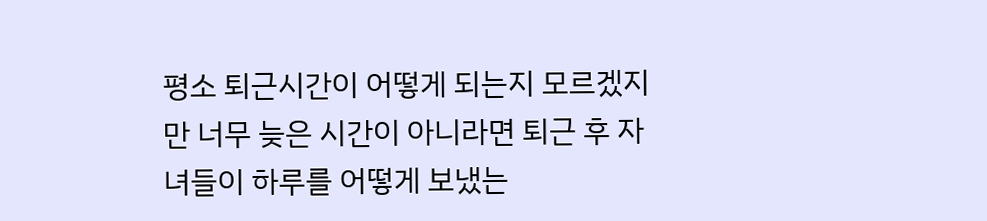평소 퇴근시간이 어떻게 되는지 모르겠지만 너무 늦은 시간이 아니라면 퇴근 후 자녀들이 하루를 어떻게 보냈는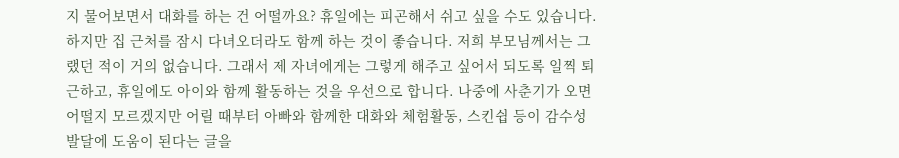지 물어보면서 대화를 하는 건 어떨까요? 휴일에는 피곤해서 쉬고 싶을 수도 있습니다. 하지만 집 근처를 잠시 다녀오더라도 함께 하는 것이 좋습니다. 저희 부모님께서는 그랬던 적이 거의 없습니다. 그래서 제 자녀에게는 그렇게 해주고 싶어서 되도록 일찍 퇴근하고, 휴일에도 아이와 함께 활동하는 것을 우선으로 합니다. 나중에 사춘기가 오면 어떨지 모르겠지만 어릴 때부터 아빠와 함께한 대화와 체험활동, 스킨쉽 등이 감수성 발달에 도움이 된다는 글을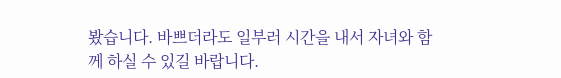봤습니다. 바쁘더라도 일부러 시간을 내서 자녀와 함께 하실 수 있길 바랍니다.